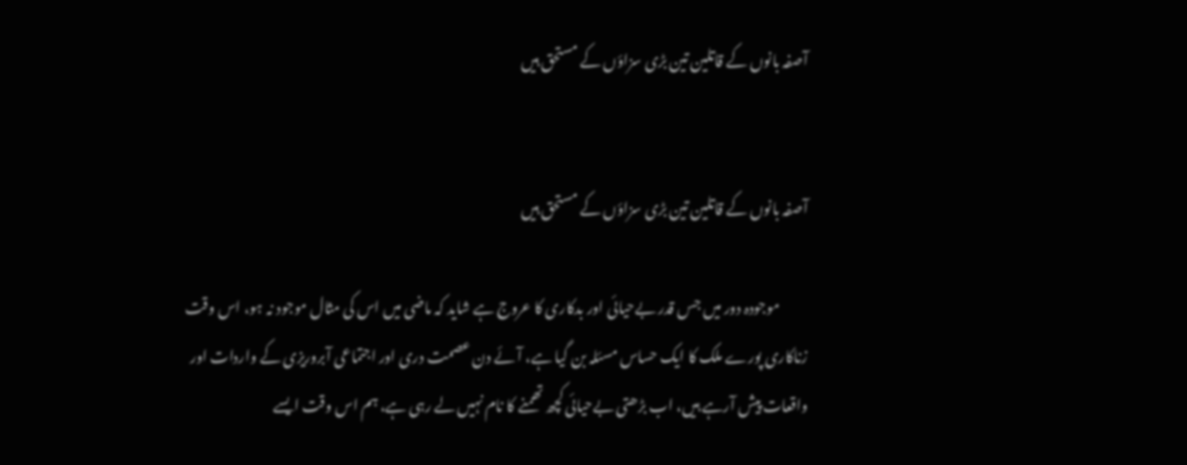آصفہ بانوں کے قاتلین تین بڑی سزاؤں کے مستحق ہیں


آصفہ بانوں کے قاتلین تین بڑی سزاؤں کے مستحق ہیں

          موجودہ دور میں جس قدر بےحیائی اور بدکاری کا عروج ہے شاید کہ ماضی میں اس کی مثال موجود نہ ہو، اس وقت زناکاری پورے ملک کا ایک حساس مسئلہ بن گیا ہے، آئے دن عصمت دری اور اجتماعی آبروریزی کے واردات اور واقعات پیش آرہے ہیں، اب بڑھتی بےحیائی کچھ تھمنے کا نام نہیں لے رہی ہے، ہم اس وقت ایسے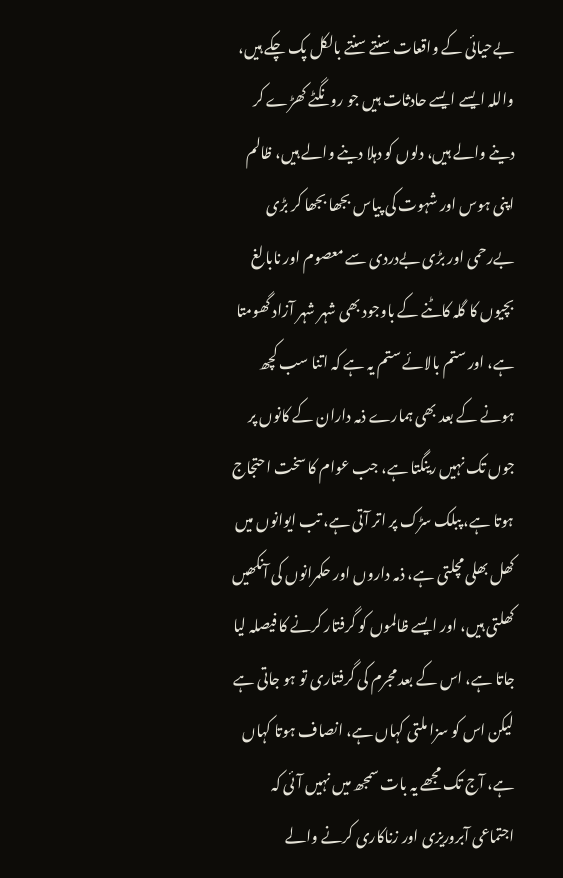بےحیائی کے واقعات سنتے سنتے بالکل پک چکے ہیں، واللہ ایسے ایسے حادثات ہیں جو رونگٹے کھڑے کر دینے والے ہیں، دلوں کو دہلا دینے والے ہیں، ظالم اپنی ہوس اور شہوت کی پیاس بجھا بجھا کر بڑی بےرحمی اور بڑی بےدردی سے معصوم اور نابالغ بچیوں کا گلہ کاٹنے کے باوجود بھی شہر شہر آزاد گھومتا ہے، اور ستم بالائے ستم یہ ہے کہ اتنا سب کچھ ہونے کے بعد بھی ہمارے ذمہ داران کے کانوں پر جوں تک نہیں رینگتا ہے، جب عوام کا سخت احتجاج ہوتا ہے، پبلک سڑک پر اتر آتی ہے، تب ایوانوں میں کھل بھلی مچلتی ہے، ذمہ داروں اور حکمرانوں کی آنکھیں کھلتی ہیں، اور ایسے ظالموں کو گرفتار کرنے کا فیصلہ لیا جاتا ہے، اس کے بعد مجرم کی گرفتاری تو ہو جاتی ہے لیکن اس کو سزا ملتی کہاں ہے، انصاف ہوتا کہاں ہے، آج تک مجھے یہ بات سمجھ میں نہیں آئی کہ اجتماعی آبروریزی اور زناکاری کرنے والے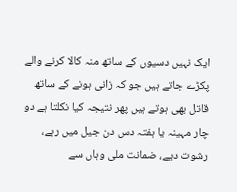ایک نہیں دسیوں کے ساتھ منہ کالا کرنے والے پکڑے جاتے ہیں جو کہ زانی ہونے کے ساتھ قاتل بھی ہوتے ہیں پھر نتیجہ کیا نکلتا ہے دو چار مہینہ یا ہفتہ دس دن جیل میں رہے، رشوت دیے، ضمانت ملی وہاں سے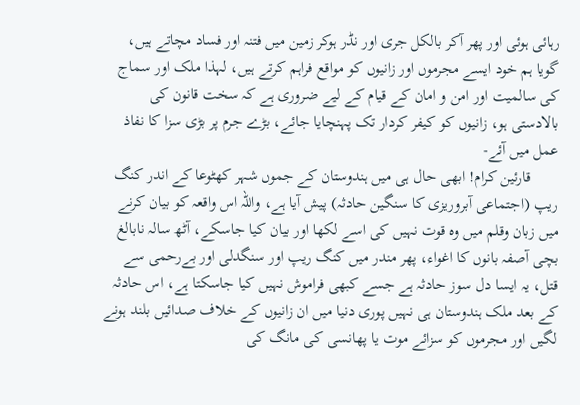رہائی ہوئی اور پھر آکر بالکل جری اور نڈر ہوکر زمین میں فتنہ اور فساد مچاتے ہیں، گویا ہم خود ایسے مجرموں اور زانیوں کو مواقع فراہم کرتے ہیں، لہذا ملک اور سماج کی سالمیت اور امن و امان کے قیام کے لیے ضروری ہے کہ سخت قانون کی بالادستی ہو، زانیوں کو کیفر کردار تک پہنچایا جائے، بڑے جرم پر بڑی سزا کا نفاذ عمل میں آئے-
       قارئین کرام! ابھی حال ہی میں ہندوستان کے جموں شہر کھٹوعا کے اندر کنگ ریپ (اجتماعی آبروریزی کا سنگین حادثہ) پیش آیا ہے، واللہ اس واقعہ کو بیان کرنے میں زبان وقلم میں وہ قوت نہیں کی اسے لکھا اور بیان کیا جاسکے، آٹھ سالہ نابالغ بچی آصفہ بانوں کا اغواء، پھر مندر میں کنگ ریپ اور سنگدلی اور بےرحمی سے قتل، یہ ایسا دل سوز حادثہ ہے جسے کبھی فراموش نہیں کیا جاسکتا ہے، اس حادثہ کے بعد ملک ہندوستان ہی نہیں پوری دنیا میں ان زانیوں کے خلاف صدائیں بلند ہونے لگیں اور مجرموں کو سزائے موت یا پھانسی کی مانگ کی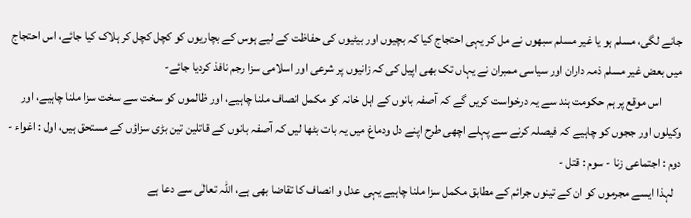جانے لگی، مسلم ہو یا غیر مسلم سبھوں نے مل کر یہی احتجاج کیا کہ بچیوں اور بیٹیوں کی حفاظت کے لیے ہوس کے بچاریوں کو کچل کچل کر ہلاک کیا جائے، اس احتجاج میں بعض غیر مسلم ذمہ داران اور سیاسی ممبران نے یہاں تک بھی اپیل کی کہ زانیوں پر شرعی اور اسلامی سزا رجم نافذ کردیا جائے-
        اس موقع پر ہم حکومت ہند سے یہ درخواست کریں گے کہ آصفہ بانوں کے اہل خانہ کو مکمل انصاف ملنا چاہیے، اور ظالموں کو سخت سے سخت سزا ملنا چاہیے، اور وکیلوں اور ججوں کو چاہیے کہ فیصلہ کرنے سے پہلے اچھی طرح اپنے دل ودماغ میں یہ بات بٹھا لیں کہ آصفہ بانوں کے قاتلین تین بڑی سزاؤں کے مستحق ہیں، اول : اغواء - دوم : اجتماعی زنا - سوم : قتل -
   لہذا ایسے مجرموں کو ان کے تینوں جرائم کے مطابق مکمل سزا ملنا چاہیے یہی عدل و انصاف کا تقاضا بھی ہے، اللہ تعالٰی سے دعا ہے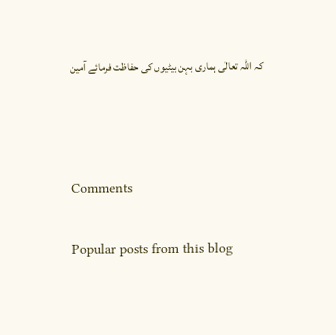کہ اللہ تعالٰی ہماری بہن بیٹیوں کی حفاظت فرمائے آمین



Comments

Popular posts from this blog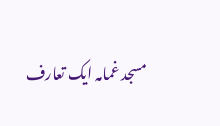مسجد غمامہ ایک تعارف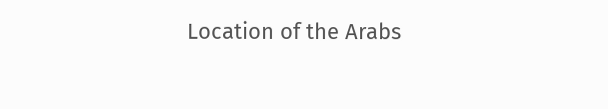Location of the Arabs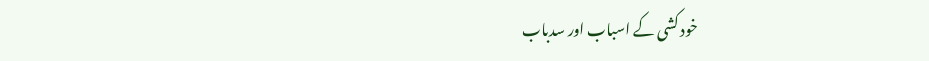خود کشی کے اسباب اور سدباب